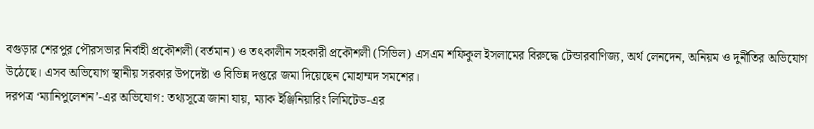বগুড়ার শেরপুর পৌরসভার নির্বাহী প্রকৌশলী (বর্তমান) ও তৎকালীন সহকারী প্রকৌশলী (সিভিল) এসএম শফিকুল ইসলামের বিরুদ্ধে টেন্ডারবাণিজ্য, অর্থ লেনদেন, অনিয়ম ও দুর্নীতির অভিযোগ উঠেছে। এসব অভিযোগ স্থানীয় সরকার উপদেষ্টা ও বিভিন্ন দপ্তরে জমা দিয়েছেন মোহাম্মদ সমশের।
দরপত্র ‘ম্যানিপুলেশন’-এর অভিযোগ: তথ্যসূত্রে জানা যায়, ম্যাক ইঞ্জিনিয়ারিং লিমিটেড-এর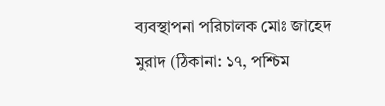ব্যবস্থাপনা পরিচালক মোঃ জাহেদ মুরাদ (ঠিকানা: ১৭, পশ্চিম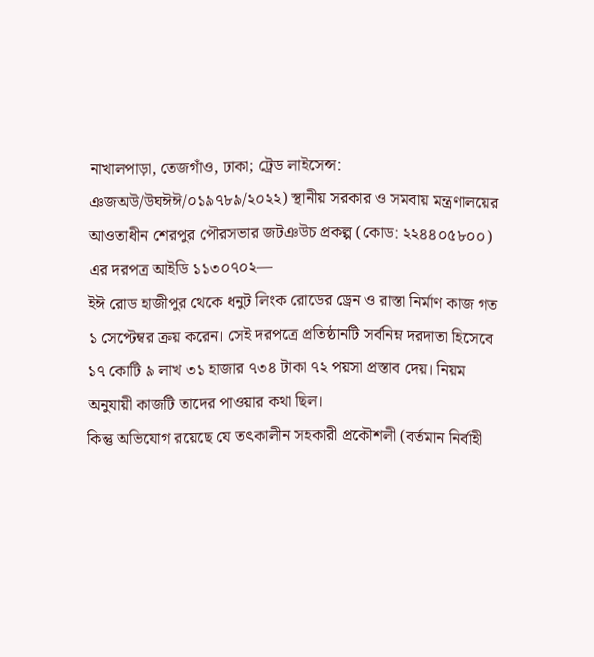নাখালপাড়া, তেজগাঁও, ঢাকা; ট্রেড লাইসেন্স: ঞজঅউ/উঘঈঈ/০১৯৭৮৯/২০২২) স্থানীয় সরকার ও সমবায় মন্ত্রণালয়ের আওতাধীন শেরপুর পৌরসভার জটঞউচ প্রকল্প (কোড: ২২৪৪০৫৮০০) এর দরপত্র আইডি ১১৩০৭০২—
ইঈ রোড হাজীপুর থেকে ধনুট লিংক রোডের ড্রেন ও রাস্তা নির্মাণ কাজ গত ১ সেপ্টেম্বর ক্রয় করেন। সেই দরপত্রে প্রতিষ্ঠানটি সর্বনিম্ন দরদাতা হিসেবে ১৭ কোটি ৯ লাখ ৩১ হাজার ৭৩৪ টাকা ৭২ পয়সা প্রস্তাব দেয়। নিয়ম অনুযায়ী কাজটি তাদের পাওয়ার কথা ছিল।
কিন্তু অভিযোগ রয়েছে যে তৎকালীন সহকারী প্রকৌশলী (বর্তমান নির্বাহী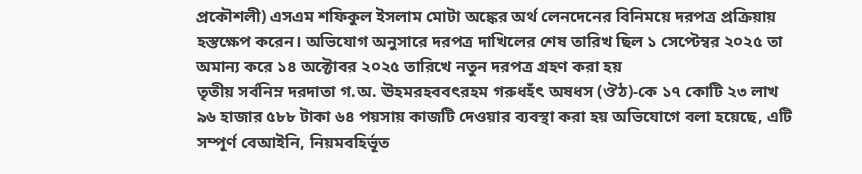প্রকৌশলী) এসএম শফিকুল ইসলাম মোটা অঙ্কের অর্থ লেনদেনের বিনিময়ে দরপত্র প্রক্রিয়ায় হস্তক্ষেপ করেন। অভিযোগ অনুসারে দরপত্র দাখিলের শেষ তারিখ ছিল ১ সেপ্টেম্বর ২০২৫ তা অমান্য করে ১৪ অক্টোবর ২০২৫ তারিখে নতুন দরপত্র গ্রহণ করা হয়
তৃতীয় সর্বনিম্ন দরদাতা গ.অ. ঊহমরহববৎরহম গরুধহঁৎ অষধস (ঔঠ)-কে ১৭ কোটি ২৩ লাখ ৯৬ হাজার ৫৮৮ টাকা ৬৪ পয়সায় কাজটি দেওয়ার ব্যবস্থা করা হয় অভিযোগে বলা হয়েছে, এটি সম্পূর্ণ বেআইনি, নিয়মবহির্ভূত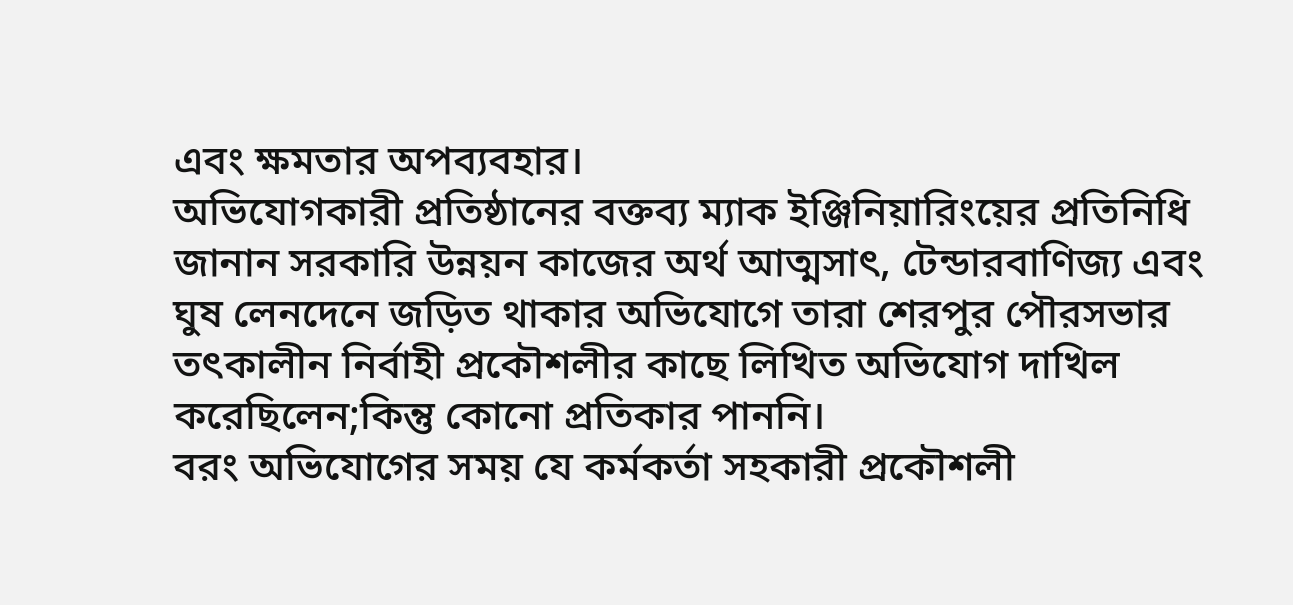এবং ক্ষমতার অপব্যবহার।
অভিযোগকারী প্রতিষ্ঠানের বক্তব্য ম্যাক ইঞ্জিনিয়ারিংয়ের প্রতিনিধি জানান সরকারি উন্নয়ন কাজের অর্থ আত্মসাৎ, টেন্ডারবাণিজ্য এবং ঘুষ লেনদেনে জড়িত থাকার অভিযোগে তারা শেরপুর পৌরসভার তৎকালীন নির্বাহী প্রকৌশলীর কাছে লিখিত অভিযোগ দাখিল করেছিলেন;কিন্তু কোনো প্রতিকার পাননি।
বরং অভিযোগের সময় যে কর্মকর্তা সহকারী প্রকৌশলী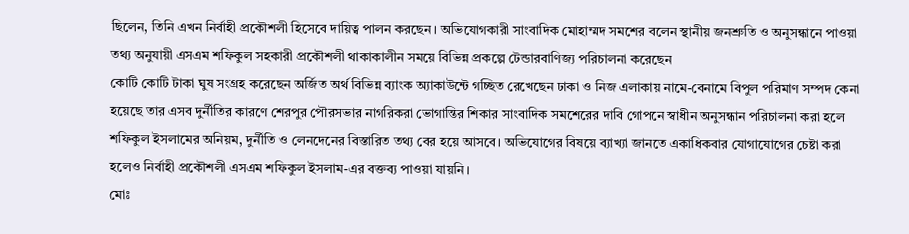ছিলেন, তিনি এখন নির্বাহী প্রকৌশলী হিসেবে দায়িত্ব পালন করছেন। অভিযোগকারী সাংবাদিক মোহাম্মদ সমশের বলেন স্থানীয় জনশ্রুতি ও অনুসন্ধানে পাওয়া তথ্য অনুযায়ী এসএম শফিকুল সহকারী প্রকৌশলী থাকাকালীন সময়ে বিভিন্ন প্রকল্পে টেন্ডারবাণিজ্য পরিচালনা করেছেন
কোটি কোটি টাকা ঘুষ সংগ্রহ করেছেন অর্জিত অর্থ বিভিন্ন ব্যাংক অ্যাকাউন্টে গচ্ছিত রেখেছেন ঢাকা ও নিজ এলাকায় নামে-বেনামে বিপুল পরিমাণ সম্পদ কেনা হয়েছে তার এসব দুর্নীতির কারণে শেরপুর পৌরসভার নাগরিকরা ভোগান্তির শিকার সাংবাদিক সমশেরের দাবি গোপনে স্বাধীন অনুসন্ধান পরিচালনা করা হলে শফিকুল ইসলামের অনিয়ম, দুর্নীতি ও লেনদেনের বিস্তারিত তথ্য বের হয়ে আসবে। অভিযোগের বিষয়ে ব্যাখ্যা জানতে একাধিকবার যোগাযোগের চেষ্টা করা হলেও নির্বাহী প্রকৌশলী এসএম শফিকুল ইসলাম-এর বক্তব্য পাওয়া যায়নি।
মোঃ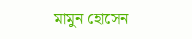মামুন হোসেন